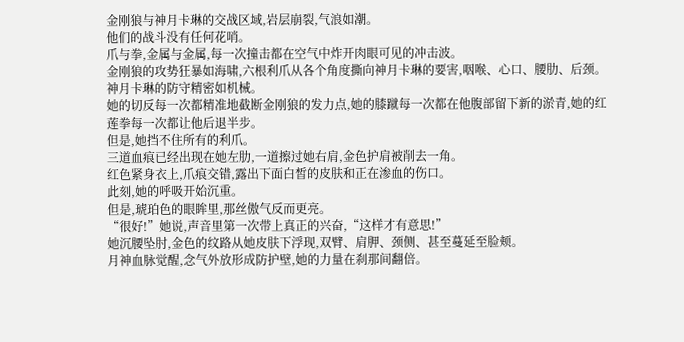金刚狼与神月卡琳的交战区域,岩层崩裂,气浪如潮。
他们的战斗没有任何花哨。
爪与拳,金属与金属,每一次撞击都在空气中炸开肉眼可见的冲击波。
金刚狼的攻势狂暴如海啸,六根利爪从各个角度撕向神月卡琳的要害,咽喉、心口、腰肋、后颈。
神月卡琳的防守精密如机械。
她的切反每一次都精准地截断金刚狼的发力点,她的膝蹴每一次都在他腹部留下新的淤青,她的红莲拳每一次都让他后退半步。
但是,她挡不住所有的利爪。
三道血痕已经出现在她左肋,一道擦过她右肩,金色护肩被削去一角。
红色紧身衣上,爪痕交错,露出下面白皙的皮肤和正在渗血的伤口。
此刻,她的呼吸开始沉重。
但是,琥珀色的眼眸里,那丝傲气反而更亮。
“很好!”她说,声音里第一次带上真正的兴奋,“这样才有意思!”
她沉腰坠肘,金色的纹路从她皮肤下浮现,双臂、肩胛、颈侧、甚至蔓延至脸颊。
月神血脉觉醒,念气外放形成防护壁,她的力量在刹那间翻倍。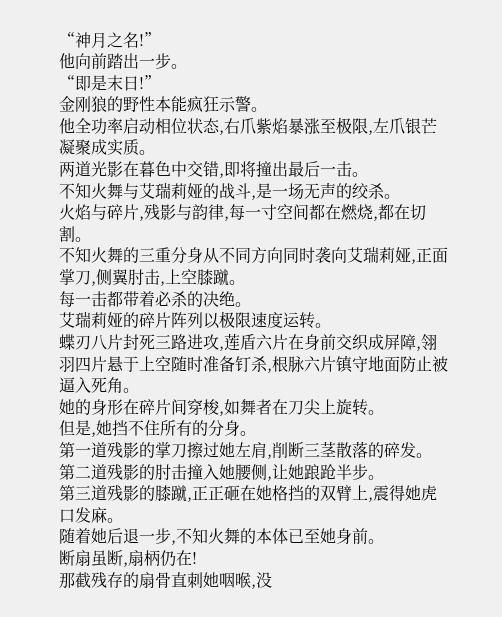“神月之名!”
他向前踏出一步。
“即是末日!”
金刚狼的野性本能疯狂示警。
他全功率启动相位状态,右爪紫焰暴涨至极限,左爪银芒凝聚成实质。
两道光影在暮色中交错,即将撞出最后一击。
不知火舞与艾瑞莉娅的战斗,是一场无声的绞杀。
火焰与碎片,残影与韵律,每一寸空间都在燃烧,都在切割。
不知火舞的三重分身从不同方向同时袭向艾瑞莉娅,正面掌刀,侧翼肘击,上空膝蹴。
每一击都带着必杀的决绝。
艾瑞莉娅的碎片阵列以极限速度运转。
蝶刃八片封死三路进攻,莲盾六片在身前交织成屏障,翎羽四片悬于上空随时准备钉杀,根脉六片镇守地面防止被逼入死角。
她的身形在碎片间穿梭,如舞者在刀尖上旋转。
但是,她挡不住所有的分身。
第一道残影的掌刀擦过她左肩,削断三茎散落的碎发。
第二道残影的肘击撞入她腰侧,让她踉跄半步。
第三道残影的膝蹴,正正砸在她格挡的双臂上,震得她虎口发麻。
随着她后退一步,不知火舞的本体已至她身前。
断扇虽断,扇柄仍在!
那截残存的扇骨直刺她咽喉,没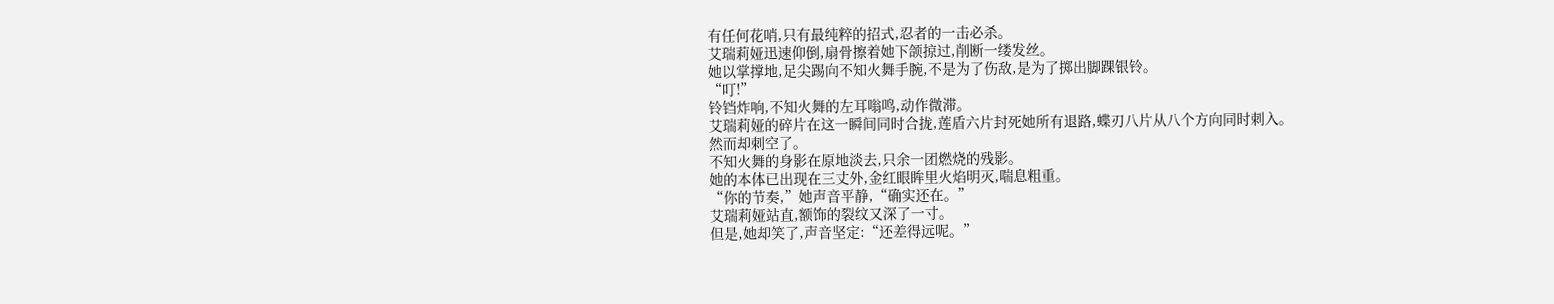有任何花哨,只有最纯粹的招式,忍者的一击必杀。
艾瑞莉娅迅速仰倒,扇骨擦着她下颌掠过,削断一缕发丝。
她以掌撑地,足尖踢向不知火舞手腕,不是为了伤敌,是为了掷出脚踝银铃。
“叮!”
铃铛炸响,不知火舞的左耳嗡鸣,动作微滞。
艾瑞莉娅的碎片在这一瞬间同时合拢,莲盾六片封死她所有退路,蝶刃八片从八个方向同时刺入。
然而却刺空了。
不知火舞的身影在原地淡去,只余一团燃烧的残影。
她的本体已出现在三丈外,金红眼眸里火焰明灭,喘息粗重。
“你的节奏,”她声音平静,“确实还在。”
艾瑞莉娅站直,额饰的裂纹又深了一寸。
但是,她却笑了,声音坚定:“还差得远呢。”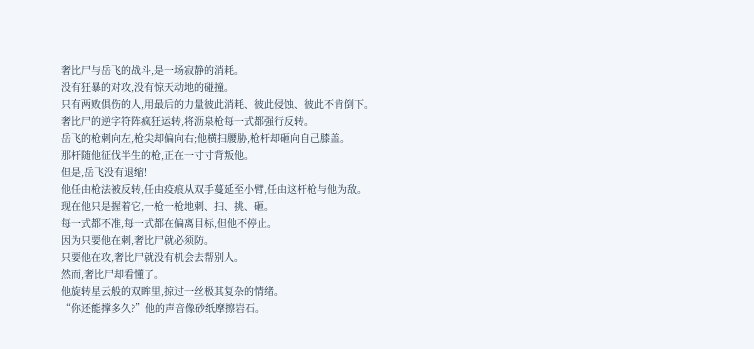奢比尸与岳飞的战斗,是一场寂静的消耗。
没有狂暴的对攻,没有惊天动地的碰撞。
只有两败俱伤的人,用最后的力量彼此消耗、彼此侵蚀、彼此不肯倒下。
奢比尸的逆字符阵疯狂运转,将沥泉枪每一式都强行反转。
岳飞的枪刺向左,枪尖却偏向右;他横扫腰胁,枪杆却砸向自己膝盖。
那杆随他征伐半生的枪,正在一寸寸背叛他。
但是,岳飞没有退缩!
他任由枪法被反转,任由疫痕从双手蔓延至小臂,任由这杆枪与他为敌。
现在他只是握着它,一枪一枪地刺、扫、挑、砸。
每一式都不准,每一式都在偏离目标,但他不停止。
因为只要他在刺,奢比尸就必须防。
只要他在攻,奢比尸就没有机会去帮别人。
然而,奢比尸却看懂了。
他旋转星云般的双眸里,掠过一丝极其复杂的情绪。
“你还能撑多久?”他的声音像砂纸摩擦岩石。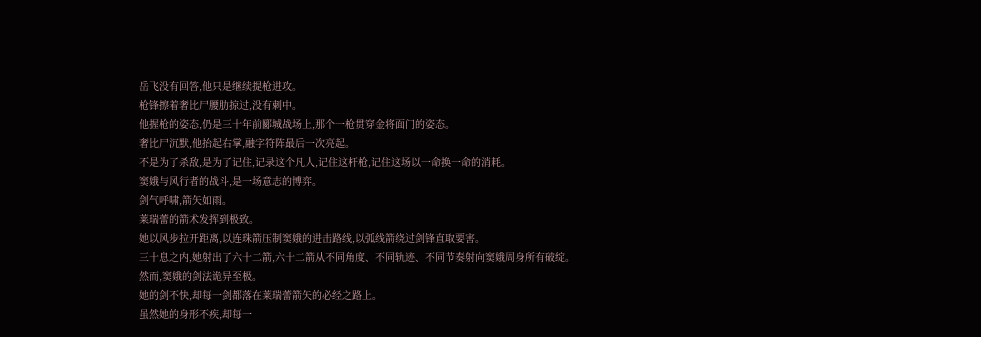岳飞没有回答,他只是继续提枪进攻。
枪锋擦着奢比尸腰肋掠过,没有刺中。
他握枪的姿态,仍是三十年前郾城战场上,那个一枪贯穿金将面门的姿态。
奢比尸沉默,他抬起右掌,融字符阵最后一次亮起。
不是为了杀敌,是为了记住,记录这个凡人,记住这杆枪,记住这场以一命换一命的消耗。
窦娥与风行者的战斗,是一场意志的博弈。
剑气呼啸,箭矢如雨。
莱瑞蕾的箭术发挥到极致。
她以风步拉开距离,以连珠箭压制窦娥的进击路线,以弧线箭绕过剑锋直取要害。
三十息之内,她射出了六十二箭,六十二箭从不同角度、不同轨迹、不同节奏射向窦娥周身所有破绽。
然而,窦娥的剑法诡异至极。
她的剑不快,却每一剑都落在莱瑞蕾箭矢的必经之路上。
虽然她的身形不疾,却每一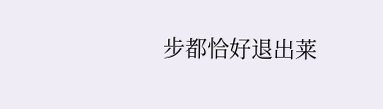步都恰好退出莱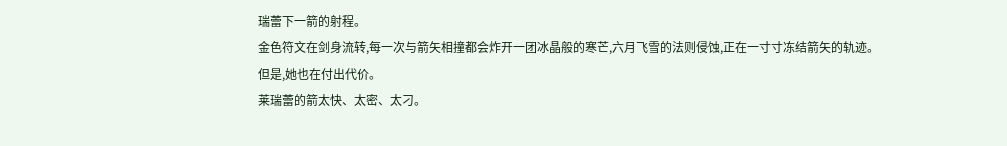瑞蕾下一箭的射程。
金色符文在剑身流转,每一次与箭矢相撞都会炸开一团冰晶般的寒芒,六月飞雪的法则侵蚀,正在一寸寸冻结箭矢的轨迹。
但是,她也在付出代价。
莱瑞蕾的箭太快、太密、太刁。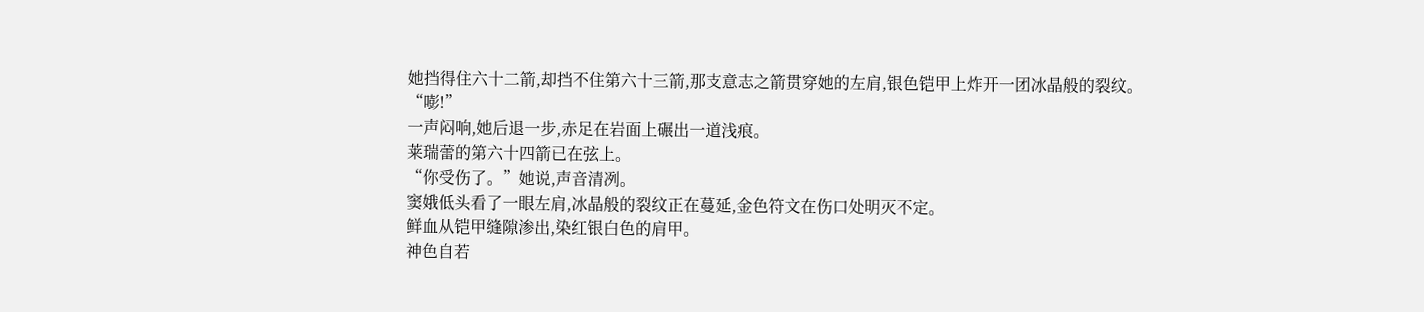她挡得住六十二箭,却挡不住第六十三箭,那支意志之箭贯穿她的左肩,银色铠甲上炸开一团冰晶般的裂纹。
“嘭!”
一声闷响,她后退一步,赤足在岩面上碾出一道浅痕。
莱瑞蕾的第六十四箭已在弦上。
“你受伤了。”她说,声音清冽。
窦娥低头看了一眼左肩,冰晶般的裂纹正在蔓延,金色符文在伤口处明灭不定。
鲜血从铠甲缝隙渗出,染红银白色的肩甲。
神色自若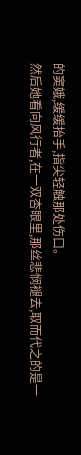的窦娥,缓缓抬手,指尖轻触那处伤口。
然后她看向风行者,在一双杏眼里,那丝悲悯褪去,取而代之的是一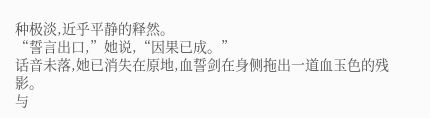种极淡,近乎平静的释然。
“誓言出口,”她说,“因果已成。”
话音未落,她已消失在原地,血誓剑在身侧拖出一道血玉色的残影。
与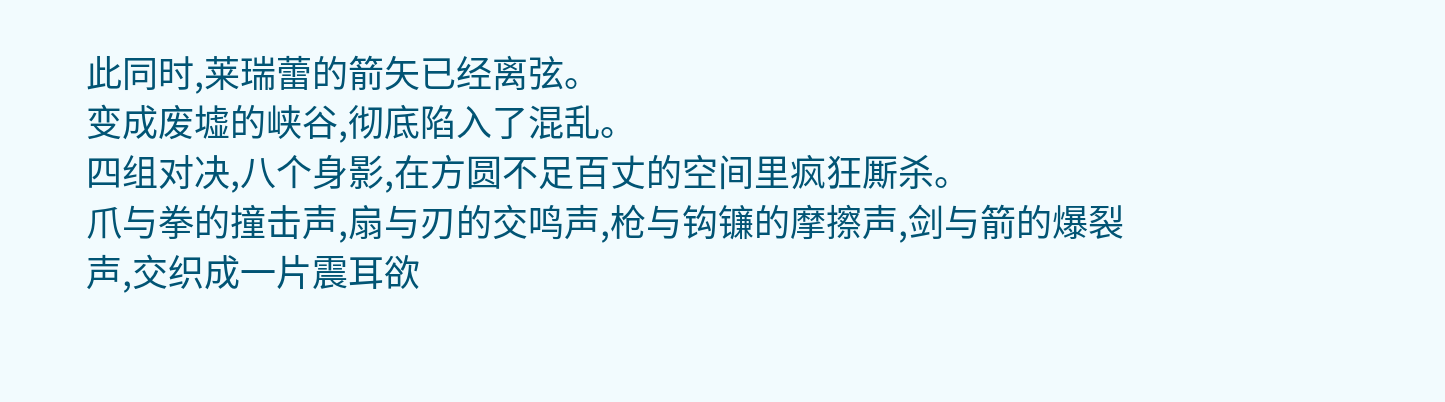此同时,莱瑞蕾的箭矢已经离弦。
变成废墟的峡谷,彻底陷入了混乱。
四组对决,八个身影,在方圆不足百丈的空间里疯狂厮杀。
爪与拳的撞击声,扇与刃的交鸣声,枪与钩镰的摩擦声,剑与箭的爆裂声,交织成一片震耳欲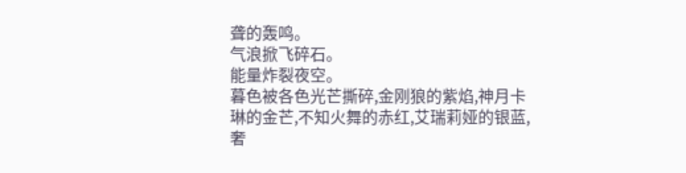聋的轰鸣。
气浪掀飞碎石。
能量炸裂夜空。
暮色被各色光芒撕碎,金刚狼的紫焰,神月卡琳的金芒,不知火舞的赤红,艾瑞莉娅的银蓝,奢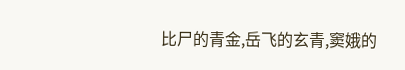比尸的青金,岳飞的玄青,窦娥的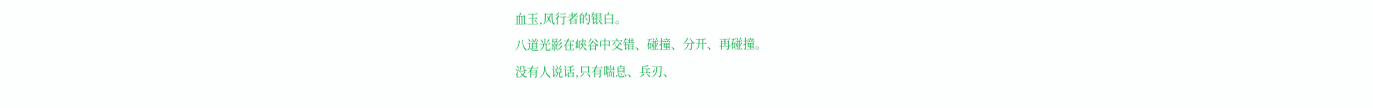血玉,风行者的银白。
八道光影在峡谷中交错、碰撞、分开、再碰撞。
没有人说话,只有喘息、兵刃、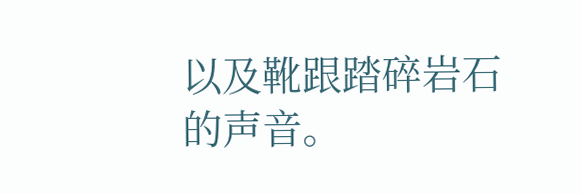以及靴跟踏碎岩石的声音。